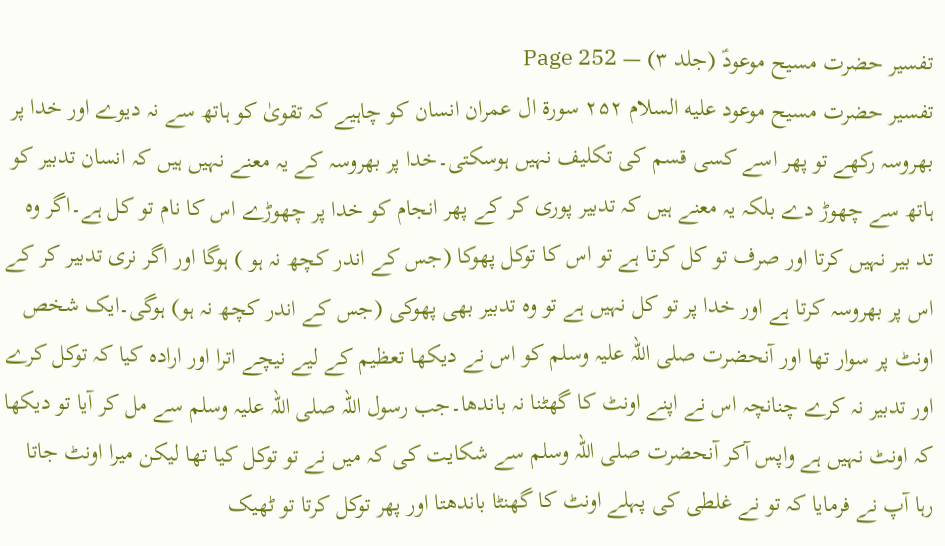تفسیر حضرت مسیح موعودؑ (جلد ۳) — Page 252
تفسیر حضرت مسیح موعود علیه السلام ۲۵۲ سورة ال عمران انسان کو چاہیے کہ تقویٰ کو ہاتھ سے نہ دیوے اور خدا پر بھروسہ رکھے تو پھر اسے کسی قسم کی تکلیف نہیں ہوسکتی۔خدا پر بھروسہ کے یہ معنے نہیں ہیں کہ انسان تدبیر کو ہاتھ سے چھوڑ دے بلکہ یہ معنے ہیں کہ تدبیر پوری کر کے پھر انجام کو خدا پر چھوڑے اس کا نام تو کل ہے۔اگر وہ تد بیر نہیں کرتا اور صرف تو کل کرتا ہے تو اس کا توکل پھوکا (جس کے اندر کچھ نہ ہو ) ہوگا اور اگر نری تدبیر کر کے اس پر بھروسہ کرتا ہے اور خدا پر تو کل نہیں ہے تو وہ تدبیر بھی پھوکی (جس کے اندر کچھ نہ ہو) ہوگی۔ایک شخص اونٹ پر سوار تھا اور آنحضرت صلی اللہ علیہ وسلم کو اس نے دیکھا تعظیم کے لیے نیچے اترا اور ارادہ کیا کہ توکل کرے اور تدبیر نہ کرے چنانچہ اس نے اپنے اونٹ کا گھٹنا نہ باندھا۔جب رسول اللہ صلی اللہ علیہ وسلم سے مل کر آیا تو دیکھا کہ اونٹ نہیں ہے واپس آکر آنحضرت صلی اللہ وسلم سے شکایت کی کہ میں نے تو توکل کیا تھا لیکن میرا اونٹ جاتا رہا آپ نے فرمایا کہ تو نے غلطی کی پہلے اونٹ کا گھنٹا باندھتا اور پھر توکل کرتا تو ٹھیک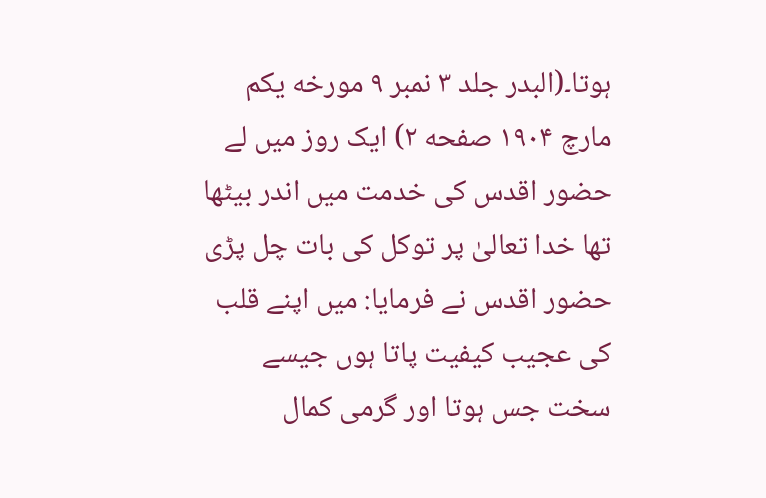ہوتا۔(البدر جلد ۳ نمبر ۹ مورخه یکم مارچ ۱۹۰۴ صفحه ۲) ایک روز میں لے حضور اقدس کی خدمت میں اندر بیٹھا تھا خدا تعالیٰ پر توکل کی بات چل پڑی حضور اقدس نے فرمایا: میں اپنے قلب کی عجیب کیفیت پاتا ہوں جیسے سخت جس ہوتا اور گرمی کمال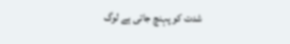شدت کو پہنچ جاتی ہے لوگ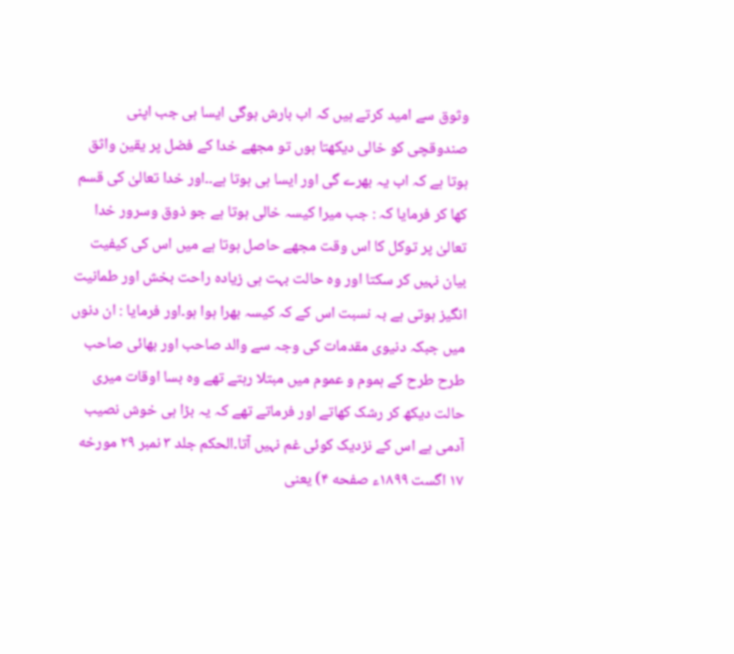وثوق سے امید کرتے ہیں کہ اب بارش ہوگی ایسا ہی جب اپنی صندوقچی کو خالی دیکھتا ہوں تو مجھے خدا کے فضل پر یقین واثق ہوتا ہے کہ اب یہ بھرے گی اور ایسا ہی ہوتا ہے۔۔اور خدا تعالیٰ کی قسم کھا کر فرمایا کہ : جب میرا کیسہ خالی ہوتا ہے جو ذوق وسرور خدا تعالیٰ پر توکل کا اس وقت مجھے حاصل ہوتا ہے میں اس کی کیفیت بیان نہیں کر سکتا اور وہ حالت بہت ہی زیادہ راحت بخش اور طمانیت انگیز ہوتی ہے بہ نسبت اس کے کہ کیسہ بھرا ہوا ہو۔اور فرمایا : ان دنوں میں جبکہ دنیوی مقدمات کی وجہ سے والد صاحب اور بھائی صاحب طرح طرح کے ہموم و عموم میں مبتلا رہتے تھے وہ بسا اوقات میری حالت دیکھ کر رشک کھاتے اور فرماتے تھے کہ یہ بڑا ہی خوش نصیب آدمی ہے اس کے نزدیک کوئی غم نہیں آتا۔الحکم جلد ۳ نمبر ۲۹ مورخه ۱۷ اگست ۱۸۹۹ء صفحه ۴) یعنی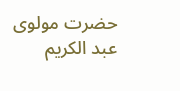حضرت مولوی عبد الکریم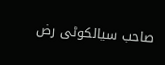صاحب سیالکوٹی رض